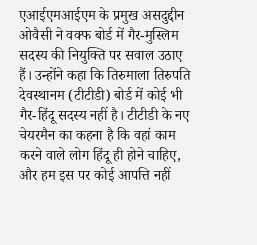एआईएमआईएम के प्रमुख असदुद्दीन ओवैसी ने वक्फ बोर्ड में गैर-मुस्लिम सदस्य की नियुक्ति पर सवाल उठाए हैं। उन्होंने कहा कि तिरुमाला तिरुपति देवस्थानम (टीटीडी) बोर्ड में कोई भी गैर-हिंदू सदस्य नहीं है। टीटीडी के नए चेयरमैन का कहना है कि वहां काम करने वाले लोग हिंदू ही होने चाहिए, और हम इस पर कोई आपत्ति नहीं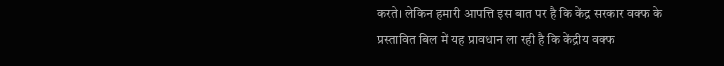करते। लेकिन हमारी आपत्ति इस बात पर है कि केंद्र सरकार वक्फ के प्रस्तावित बिल में यह प्रावधान ला रही है कि केंद्रीय वक्फ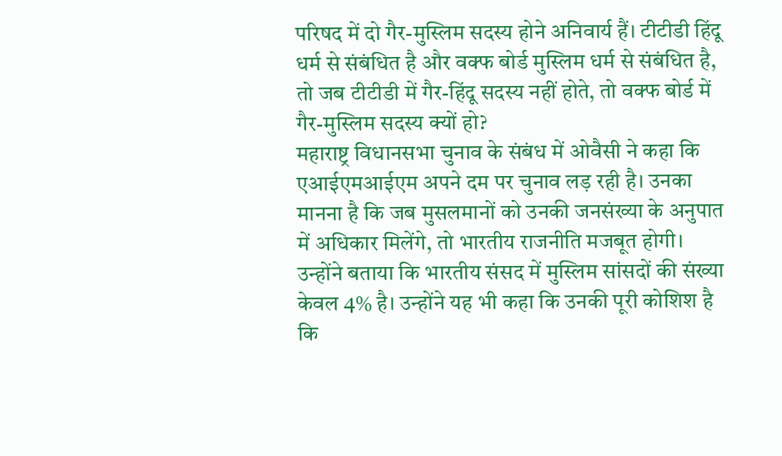परिषद में दो गैर-मुस्लिम सदस्य होने अनिवार्य हैं। टीटीडी हिंदू धर्म से संबंधित है और वक्फ बोर्ड मुस्लिम धर्म से संबंधित है, तो जब टीटीडी में गैर-हिंदू सदस्य नहीं होते, तो वक्फ बोर्ड में गैर-मुस्लिम सदस्य क्यों हो?
महाराष्ट्र विधानसभा चुनाव के संबंध में ओवैसी ने कहा कि एआईएमआईएम अपने दम पर चुनाव लड़ रही है। उनका मानना है कि जब मुसलमानों को उनकी जनसंख्या के अनुपात में अधिकार मिलेंगे, तो भारतीय राजनीति मजबूत होगी। उन्होंने बताया कि भारतीय संसद में मुस्लिम सांसदों की संख्या केवल 4% है। उन्होंने यह भी कहा कि उनकी पूरी कोशिश है कि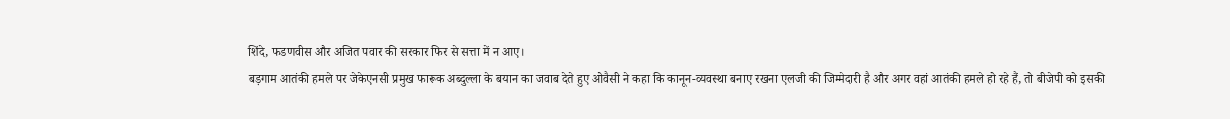शिंदे, फडणवीस और अजित पवार की सरकार फिर से सत्ता में न आए।
बड़गाम आतंकी हमले पर जेकेएनसी प्रमुख फारूक अब्दुल्ला के बयान का जवाब देते हुए ओवैसी ने कहा कि कानून-व्यवस्था बनाए रखना एलजी की जिम्मेदारी है और अगर वहां आतंकी हमले हो रहे हैं, तो बीजेपी को इसकी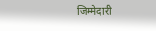जिम्मेदारी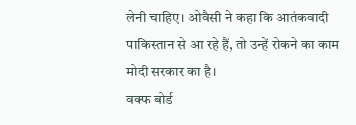लेनी चाहिए। ओवैसी ने कहा कि आतंकवादी पाकिस्तान से आ रहे हैं, तो उन्हें रोकने का काम मोदी सरकार का है।
वक्फ बोर्ड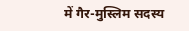में गैर-मुस्लिम सदस्य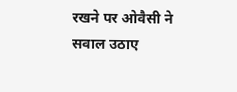रखने पर ओवैसी ने सवाल उठाए